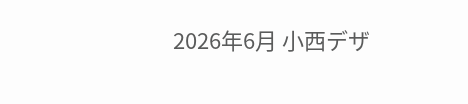2026年6月 小西デザ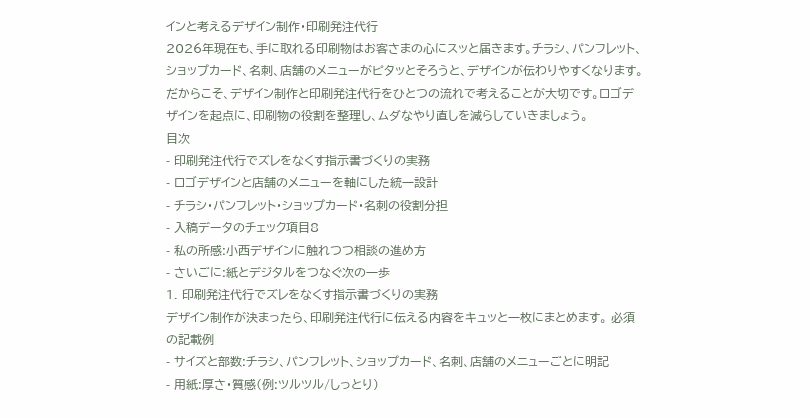インと考えるデザイン制作・印刷発注代行
2026年現在も、手に取れる印刷物はお客さまの心にスッと届きます。チラシ、パンフレット、ショップカード、名刺、店舗のメニューがピタッとそろうと、デザインが伝わりやすくなります。だからこそ、デザイン制作と印刷発注代行をひとつの流れで考えることが大切です。ロゴデザインを起点に、印刷物の役割を整理し、ムダなやり直しを減らしていきましょう。
目次
- 印刷発注代行でズレをなくす指示書づくりの実務
- ロゴデザインと店舗のメニューを軸にした統一設計
- チラシ・パンフレット・ショップカード・名刺の役割分担
- 入稿データのチェック項目8
- 私の所感:小西デザインに触れつつ相談の進め方
- さいごに:紙とデジタルをつなぐ次の一歩
1. 印刷発注代行でズレをなくす指示書づくりの実務
デザイン制作が決まったら、印刷発注代行に伝える内容をキュッと一枚にまとめます。 必須の記載例
- サイズと部数:チラシ、パンフレット、ショップカード、名刺、店舗のメニューごとに明記
- 用紙:厚さ・質感(例:ツルツル/しっとり)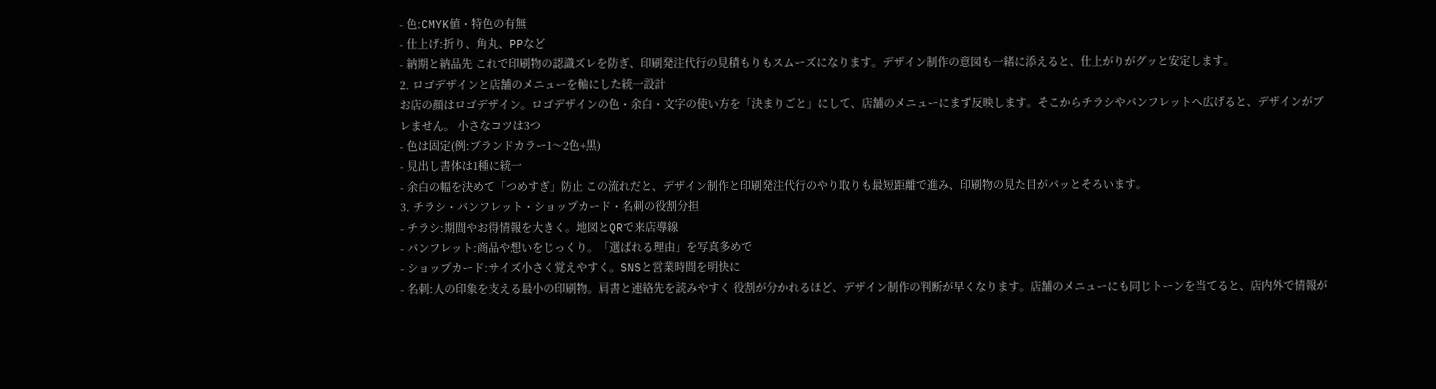- 色:CMYK値・特色の有無
- 仕上げ:折り、角丸、PPなど
- 納期と納品先 これで印刷物の認識ズレを防ぎ、印刷発注代行の見積もりもスムーズになります。デザイン制作の意図も一緒に添えると、仕上がりがグッと安定します。
2. ロゴデザインと店舗のメニューを軸にした統一設計
お店の顔はロゴデザイン。ロゴデザインの色・余白・文字の使い方を「決まりごと」にして、店舗のメニューにまず反映します。そこからチラシやパンフレットへ広げると、デザインがブレません。 小さなコツは3つ
- 色は固定(例:ブランドカラー1〜2色+黒)
- 見出し書体は1種に統一
- 余白の幅を決めて「つめすぎ」防止 この流れだと、デザイン制作と印刷発注代行のやり取りも最短距離で進み、印刷物の見た目がパッとそろいます。
3. チラシ・パンフレット・ショップカード・名刺の役割分担
- チラシ:期間やお得情報を大きく。地図とQRで来店導線
- パンフレット:商品や想いをじっくり。「選ばれる理由」を写真多めで
- ショップカード:サイズ小さく覚えやすく。SNSと営業時間を明快に
- 名刺:人の印象を支える最小の印刷物。肩書と連絡先を読みやすく 役割が分かれるほど、デザイン制作の判断が早くなります。店舗のメニューにも同じトーンを当てると、店内外で情報が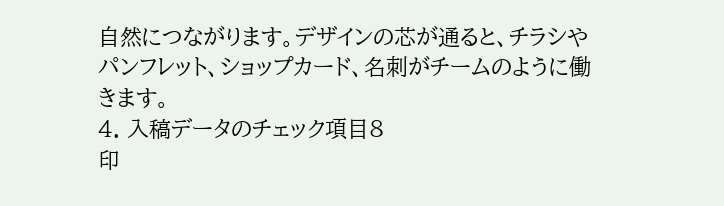自然につながります。デザインの芯が通ると、チラシやパンフレット、ショップカード、名刺がチームのように働きます。
4. 入稿データのチェック項目8
印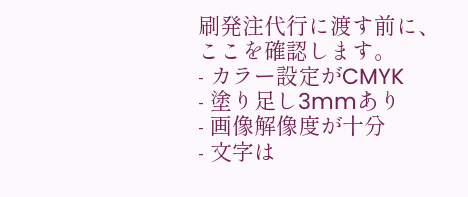刷発注代行に渡す前に、ここを確認します。
- カラー設定がCMYK
- 塗り足し3mmあり
- 画像解像度が十分
- 文字は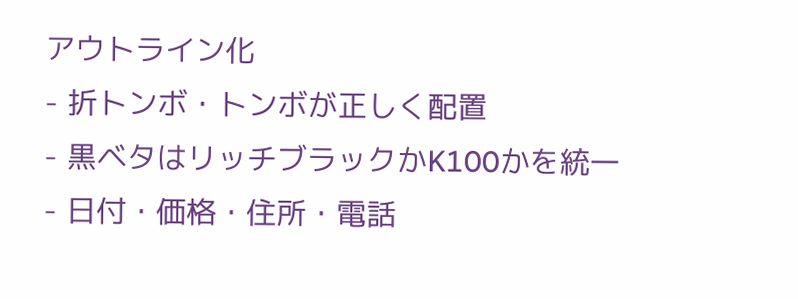アウトライン化
- 折トンボ・トンボが正しく配置
- 黒ベタはリッチブラックかK100かを統一
- 日付・価格・住所・電話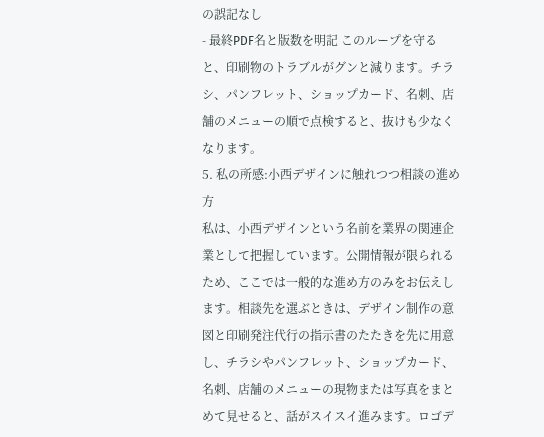の誤記なし
- 最終PDF名と版数を明記 このループを守ると、印刷物のトラブルがグンと減ります。チラシ、パンフレット、ショップカード、名刺、店舗のメニューの順で点検すると、抜けも少なくなります。
5. 私の所感:小西デザインに触れつつ相談の進め方
私は、小西デザインという名前を業界の関連企業として把握しています。公開情報が限られるため、ここでは一般的な進め方のみをお伝えします。相談先を選ぶときは、デザイン制作の意図と印刷発注代行の指示書のたたきを先に用意し、チラシやパンフレット、ショップカード、名刺、店舗のメニューの現物または写真をまとめて見せると、話がスイスイ進みます。ロゴデ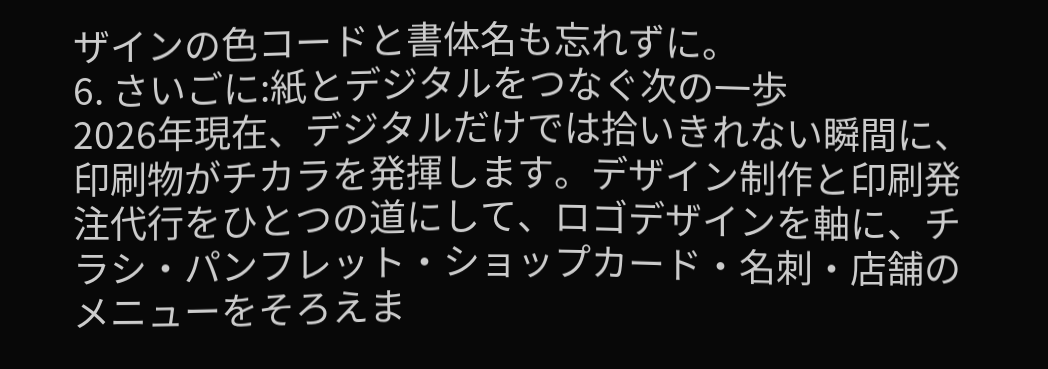ザインの色コードと書体名も忘れずに。
6. さいごに:紙とデジタルをつなぐ次の一歩
2026年現在、デジタルだけでは拾いきれない瞬間に、印刷物がチカラを発揮します。デザイン制作と印刷発注代行をひとつの道にして、ロゴデザインを軸に、チラシ・パンフレット・ショップカード・名刺・店舗のメニューをそろえま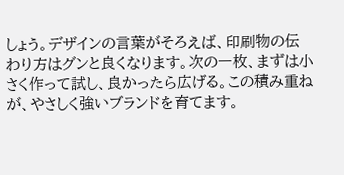しょう。デザインの言葉がそろえば、印刷物の伝わり方はグンと良くなります。次の一枚、まずは小さく作って試し、良かったら広げる。この積み重ねが、やさしく強いブランドを育てます。